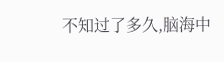不知过了多久,脑海中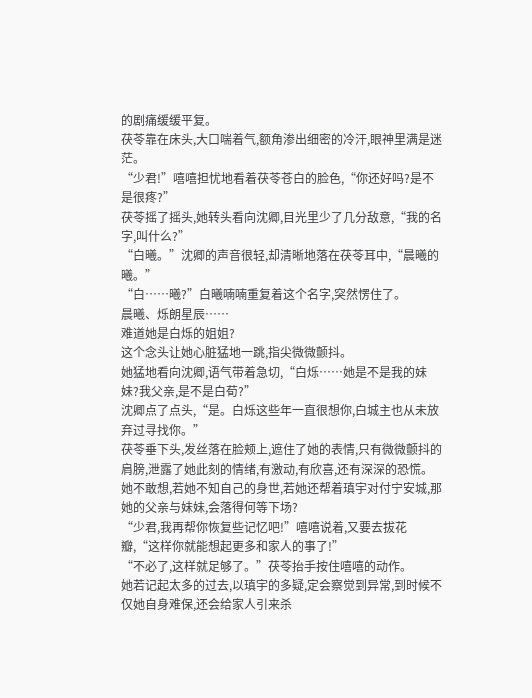的剧痛缓缓平复。
茯苓靠在床头,大口喘着气,额角渗出细密的冷汗,眼神里满是迷茫。
“少君!”嘻嘻担忧地看着茯苓苍白的脸色,“你还好吗?是不是很疼?”
茯苓摇了摇头,她转头看向沈卿,目光里少了几分敌意,“我的名字,叫什么?”
“白曦。”沈卿的声音很轻,却清晰地落在茯苓耳中,“晨曦的曦。”
“白……曦?”白曦喃喃重复着这个名字,突然愣住了。
晨曦、烁朗星辰……
难道她是白烁的姐姐?
这个念头让她心脏猛地一跳,指尖微微颤抖。
她猛地看向沈卿,语气带着急切,“白烁……她是不是我的妹妹?我父亲,是不是白荀?”
沈卿点了点头,“是。白烁这些年一直很想你,白城主也从未放弃过寻找你。”
茯苓垂下头,发丝落在脸颊上,遮住了她的表情,只有微微颤抖的肩膀,泄露了她此刻的情绪,有激动,有欣喜,还有深深的恐慌。
她不敢想,若她不知自己的身世,若她还帮着瑱宇对付宁安城,那她的父亲与妹妹,会落得何等下场?
“少君,我再帮你恢复些记忆吧!”嘻嘻说着,又要去拔花瓣,“这样你就能想起更多和家人的事了!”
“不必了,这样就足够了。”茯苓抬手按住嘻嘻的动作。
她若记起太多的过去,以瑱宇的多疑,定会察觉到异常,到时候不仅她自身难保,还会给家人引来杀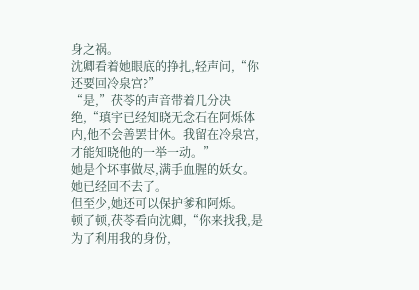身之祸。
沈卿看着她眼底的挣扎,轻声问,“你还要回冷泉宫?”
“是,”茯苓的声音带着几分决绝,“瑱宇已经知晓无念石在阿烁体内,他不会善罢甘休。我留在冷泉宫,才能知晓他的一举一动。”
她是个坏事做尽,满手血腥的妖女。
她已经回不去了。
但至少,她还可以保护爹和阿烁。
顿了顿,茯苓看向沈卿,“你来找我,是为了利用我的身份,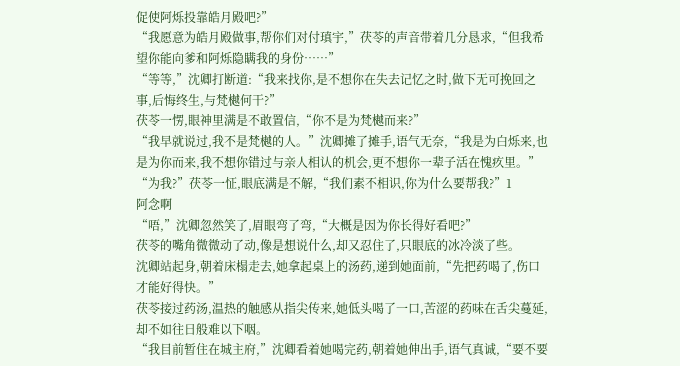促使阿烁投靠皓月殿吧?”
“我愿意为皓月殿做事,帮你们对付瑱宇,”茯苓的声音带着几分恳求,“但我希望你能向爹和阿烁隐瞒我的身份……”
“等等,”沈卿打断道:“我来找你,是不想你在失去记忆之时,做下无可挽回之事,后悔终生,与梵樾何干?”
茯苓一愣,眼神里满是不敢置信,“你不是为梵樾而来?”
“我早就说过,我不是梵樾的人。”沈卿摊了摊手,语气无奈,“我是为白烁来,也是为你而来,我不想你错过与亲人相认的机会,更不想你一辈子活在愧疚里。”
“为我?”茯苓一怔,眼底满是不解,“我们素不相识,你为什么要帮我?”1
阿念啊
“唔,”沈卿忽然笑了,眉眼弯了弯,“大概是因为你长得好看吧?”
茯苓的嘴角微微动了动,像是想说什么,却又忍住了,只眼底的冰冷淡了些。
沈卿站起身,朝着床榻走去,她拿起桌上的汤药,递到她面前,“先把药喝了,伤口才能好得快。”
茯苓接过药汤,温热的触感从指尖传来,她低头喝了一口,苦涩的药味在舌尖蔓延,却不如往日般难以下咽。
“我目前暂住在城主府,”沈卿看着她喝完药,朝着她伸出手,语气真诚,“要不要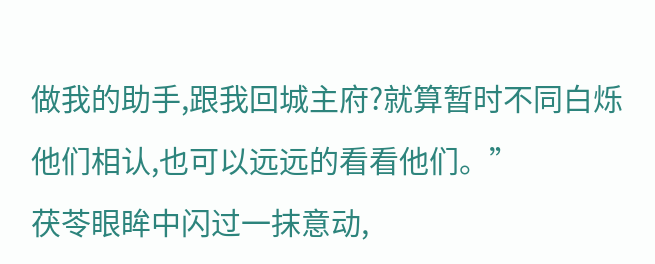做我的助手,跟我回城主府?就算暂时不同白烁他们相认,也可以远远的看看他们。”
茯苓眼眸中闪过一抹意动,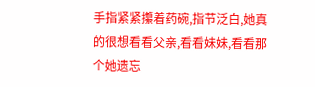手指紧紧攥着药碗,指节泛白,她真的很想看看父亲,看看妹妹,看看那个她遗忘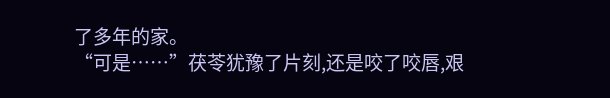了多年的家。
“可是……”茯苓犹豫了片刻,还是咬了咬唇,艰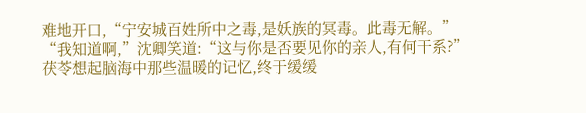难地开口,“宁安城百姓所中之毒,是妖族的冥毒。此毒无解。”
“我知道啊,”沈卿笑道:“这与你是否要见你的亲人,有何干系?”
茯苓想起脑海中那些温暖的记忆,终于缓缓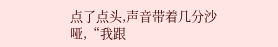点了点头,声音带着几分沙哑,“我跟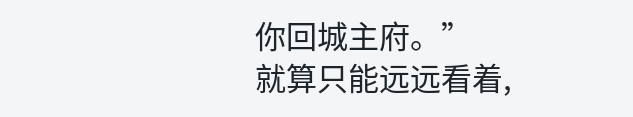你回城主府。”
就算只能远远看着,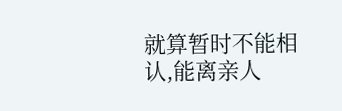就算暂时不能相认,能离亲人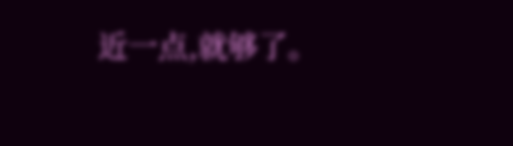近一点,就够了。